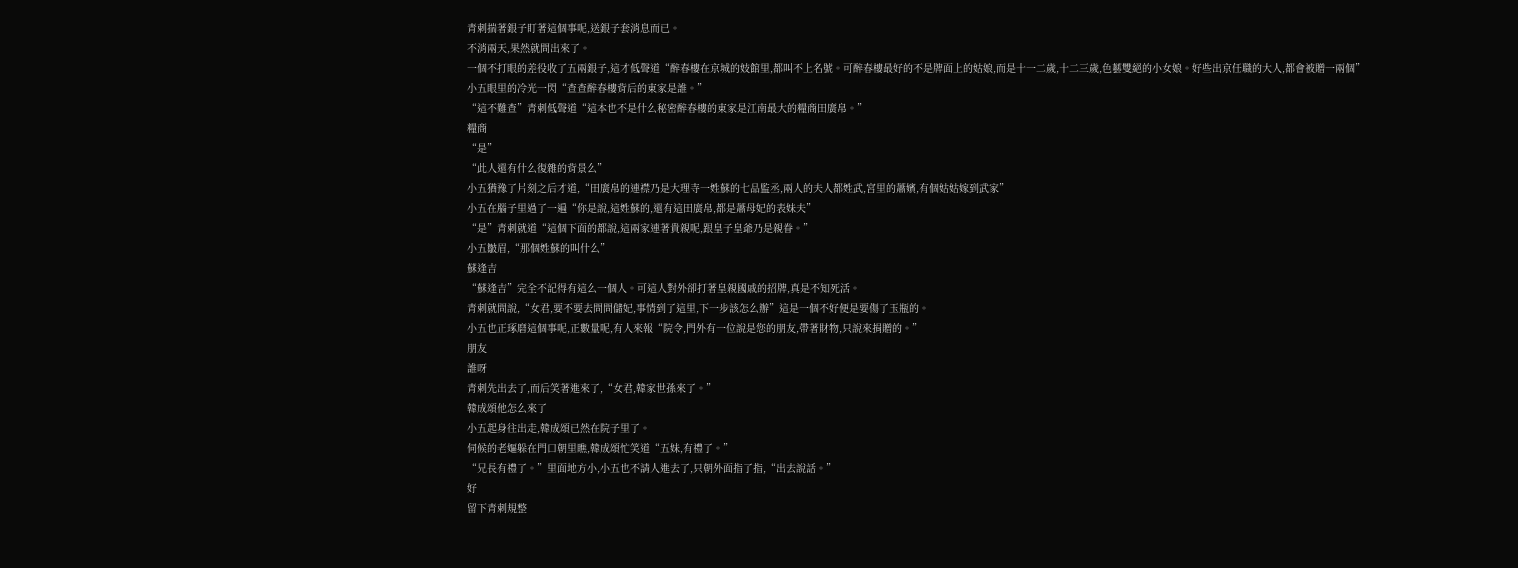青刺揣著銀子盯著這個事呢,送銀子套消息而已。
不消兩天,果然就問出來了。
一個不打眼的差役收了五兩銀子,這才低聲道“醉春樓在京城的妓館里,都叫不上名號。可醉春樓最好的不是牌面上的姑娘,而是十一二歲,十二三歲,色藝雙絕的小女娘。好些出京任職的大人,都會被贈一兩個”
小五眼里的冷光一閃“查查醉春樓背后的東家是誰。”
“這不難查”青刺低聲道“這本也不是什么秘密醉春樓的東家是江南最大的糧商田廣帛。”
糧商
“是”
“此人還有什么復雜的背景么”
小五猶豫了片刻之后才道,“田廣帛的連襟乃是大理寺一姓蘇的七品監丞,兩人的夫人都姓武,宮里的蕭嬪,有個姑姑嫁到武家”
小五在腦子里過了一遍“你是說,這姓蘇的,還有這田廣帛,都是蕭母妃的表妹夫”
“是”青刺就道“這個下面的都說,這兩家連著貴親呢,跟皇子皇爺乃是親眷。”
小五皺眉,“那個姓蘇的叫什么”
蘇逢吉
“蘇逢吉”完全不記得有這么一個人。可這人對外卻打著皇親國戚的招牌,真是不知死活。
青刺就問說,“女君,要不要去問問儲妃,事情到了這里,下一步該怎么辦”這是一個不好便是要傷了玉瓶的。
小五也正琢磨這個事呢,正數量呢,有人來報“院令,門外有一位說是您的朋友,帶著財物,只說來捐贈的。”
朋友
誰呀
青刺先出去了,而后笑著進來了,“女君,韓家世孫來了。”
韓成頌他怎么來了
小五起身往出走,韓成頌已然在院子里了。
伺候的老嫗躲在門口朝里瞧,韓成頌忙笑道“五妹,有禮了。”
“兄長有禮了。”里面地方小,小五也不請人進去了,只朝外面指了指,“出去說話。”
好
留下青刺規整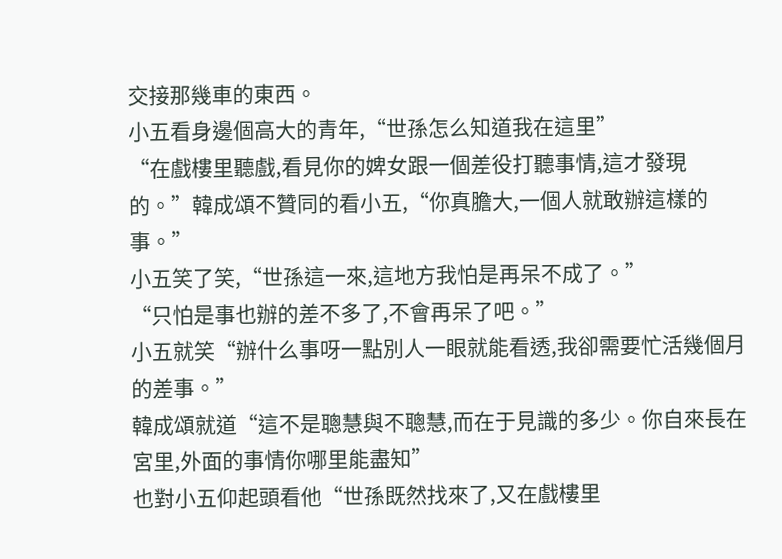交接那幾車的東西。
小五看身邊個高大的青年,“世孫怎么知道我在這里”
“在戲樓里聽戲,看見你的婢女跟一個差役打聽事情,這才發現的。”韓成頌不贊同的看小五,“你真膽大,一個人就敢辦這樣的事。”
小五笑了笑,“世孫這一來,這地方我怕是再呆不成了。”
“只怕是事也辦的差不多了,不會再呆了吧。”
小五就笑“辦什么事呀一點別人一眼就能看透,我卻需要忙活幾個月的差事。”
韓成頌就道“這不是聰慧與不聰慧,而在于見識的多少。你自來長在宮里,外面的事情你哪里能盡知”
也對小五仰起頭看他“世孫既然找來了,又在戲樓里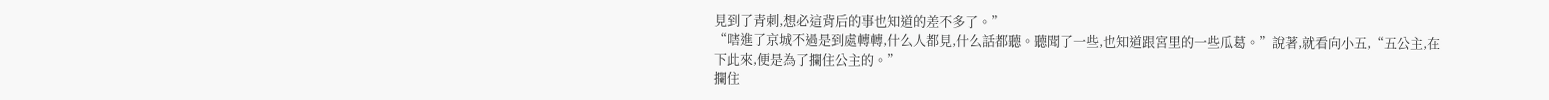見到了青刺,想必這背后的事也知道的差不多了。”
“嗐進了京城不過是到處轉轉,什么人都見,什么話都聽。聽聞了一些,也知道跟宮里的一些瓜葛。”說著,就看向小五,“五公主,在下此來,便是為了攔住公主的。”
攔住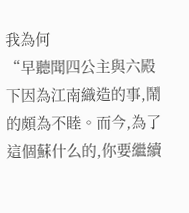我為何
“早聽聞四公主與六殿下因為江南織造的事,鬧的頗為不睦。而今,為了這個蘇什么的,你要繼續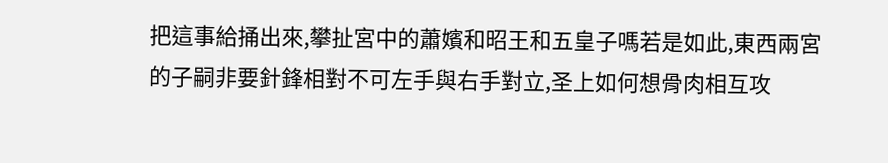把這事給捅出來,攀扯宮中的蕭嬪和昭王和五皇子嗎若是如此,東西兩宮的子嗣非要針鋒相對不可左手與右手對立,圣上如何想骨肉相互攻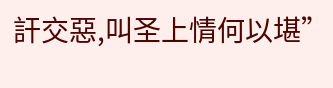訐交惡,叫圣上情何以堪”